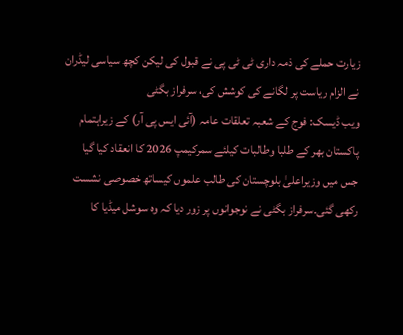زیارت حملے کی ذمہ داری ٹی ٹی پی نے قبول کی لیکن کچھ سیاسی لیڈران نے الزام ریاست پر لگانے کی کوشش کی، سرفراز بگٹی
ویب ڈیسک: فوج کے شعبہ تعلقات عامہ (آئی ایس پی آر) کے زیراہتمام پاکستان بھر کے طلبا وطالبات کیلئے سمرکیمپ 2026 کا انعقاد کیا گیا جس میں وزیراعلیٰ بلوچستان کی طالب علموں کیساتھ خصوصی نشست رکھی گئی۔سرفراز بگٹی نے نوجوانوں پر زور دیا کہ وہ سوشل میڈیا کا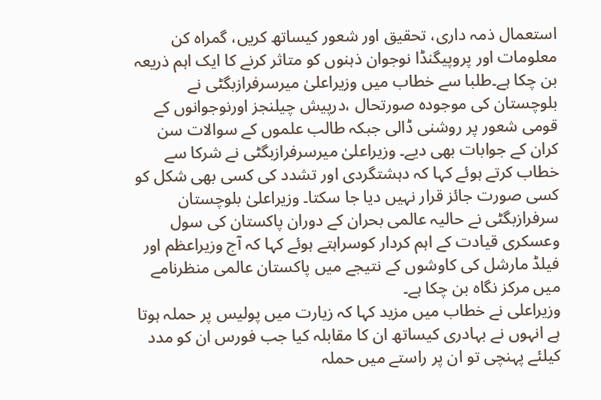استعمال ذمہ داری، تحقیق اور شعور کیساتھ کریں، گمراہ کن معلومات اور پروپیگنڈا نوجوان ذہنوں کو متاثر کرنے کا ایک اہم ذریعہ بن چکا ہے۔طلبا سے خطاب میں وزیراعلیٰ میرسرفرازبگٹی نے بلوچستان کی موجودہ صورتحال ،درپیش چیلنجز اورنوجوانوں کے قومی شعور پر روشنی ڈالی جبکہ طالب علموں کے سوالات سن کران کے جوابات بھی دیے۔ وزیراعلیٰ میرسرفرازبگٹی نے شرکا سے خطاب کرتے ہوئے کہا کہ دہشتگردی اور تشدد کی کسی بھی شکل کو کسی صورت جائز قرار نہیں دیا جا سکتا۔ وزیراعلیٰ بلوچستان سرفرازبگٹی نے حالیہ عالمی بحران کے دوران پاکستان کی سول وعسکری قیادت کے اہم کردار کوسراہتے ہوئے کہا کہ آج وزیراعظم اور فیلڈ مارشل کی کاوشوں کے نتیجے میں پاکستان عالمی منظرنامے میں مرکز نگاہ بن چکا ہے۔
وزیراعلی نے خطاب میں مزید کہا کہ زیارت میں پولیس پر حملہ ہوتا ہے انہوں نے بہادری کیساتھ ان کا مقابلہ کیا جب فورس ان کو مدد کیلئے پہنچی تو ان پر راستے میں حملہ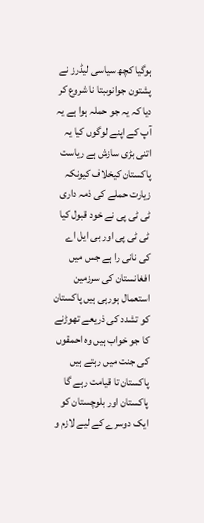ہوگیا کچھ سیاسی لیڈرز نے پشتون جوانوںبتا نا شروع کر دیا کہ یہ جو حملہ ہوا ہے یہ آپ کے اپنے لوگوں کیا یہ اتنی بڑی سازش ہے ریاست پاکستان کیخلاف کیونکہ زیارت حملے کی ذمہ داری ٹی ٹی پی نے خود قبول کیا ٹی ٹی پی اور بی ایل اے کی نانی را ہے جس میں افغانستان کی سرزمین استعمال ہورہی ہیں پاکستان کو تشدد کی ذریعے تھوڑنے کا جو خواب ہیں وہ احمقوں کی جنت میں رہتے ہیں پاکستان تا قیامت رہے گا پاکستان اور بلوچستان کو ایک دوسرے کے لیے لازم و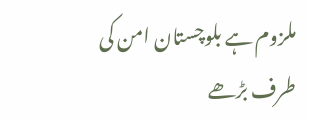ملزوم ہے بلوچستان امن کی طرف بڑھے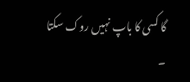گا کسی کا باپ نہیں روک سکتا ۔